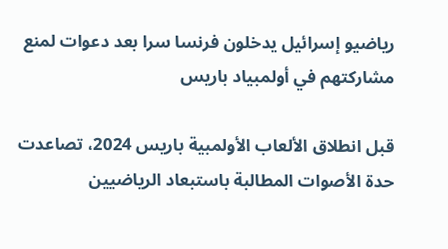رياضيو إسرائيل يدخلون فرنسا سرا بعد دعوات لمنع مشاركتهم في أولمبياد باريس

قبل انطلاق الألعاب الأولمبية باريس 2024، تصاعدت حدة الأصوات المطالبة باستبعاد الرياضيين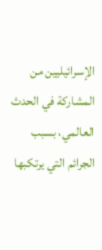الإسرائيليين من المشاركة في الحدث العالمي، بسبب الجرائم التي يرتكبها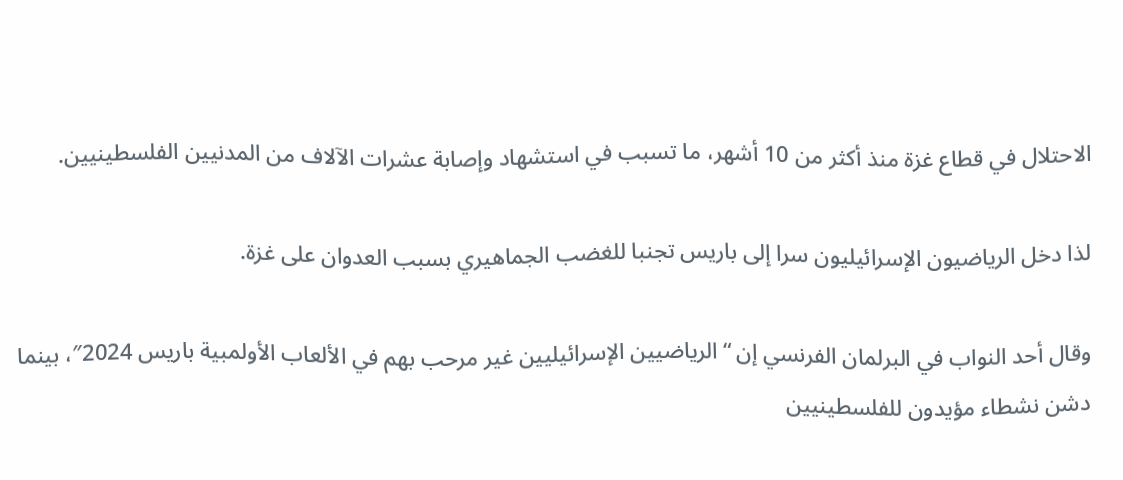الاحتلال في قطاع غزة منذ أكثر من 10 أشهر، ما تسبب في استشهاد وإصابة عشرات الآلاف من المدنيين الفلسطينيين.

لذا دخل الرياضيون الإسرائيليون سرا إلى باريس تجنبا للغضب الجماهيري بسبب العدوان على غزة.

وقال أحد النواب في البرلمان الفرنسي إن “الرياضيين الإسرائيليين غير مرحب بهم في الألعاب الأولمبية باريس 2024″، بينما دشن نشطاء مؤيدون للفلسطينيين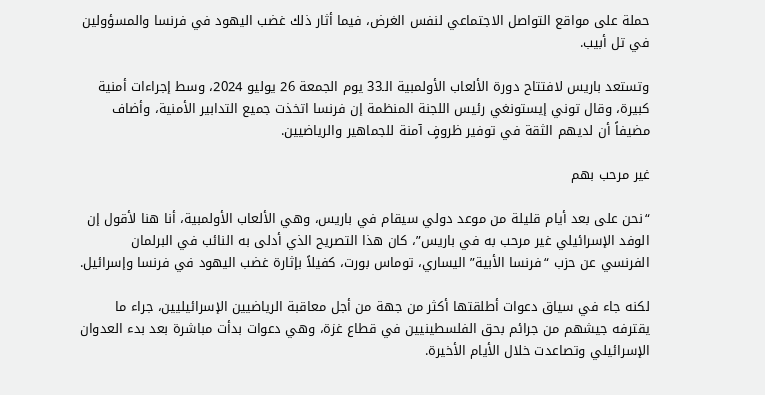حملة على مواقع التواصل الاجتماعي لنفس الغرض، فيما أثار ذلك غضب اليهود في فرنسا والمسؤولين في تل أبيب.

وتستعد باريس لافتتاح دورة الألعاب الأولمبية الـ33 يوم الجمعة 26 يوليو 2024، وسط إجراءات أمنية كبيرة، وقال توني إيستونغي رئيس اللجنة المنظمة إن فرنسا اتخذت جميع التدابير الأمنية، وأضاف مضيفاً أن لديهم الثقة في توفير ظروفٍ آمنة للجماهير والرياضيين.

غير مرحب بهم

“نحن على بعد أيام قليلة من موعد دولي سيقام في باريس، وهي الألعاب الأولمبية، أنا هنا لأقول إن الوفد الإسرائيلي غير مرحب به في باريس”، كان هذا التصريح الذي أدلى به النائب في البرلمان الفرنسي عن حزب “فرنسا الأبية” اليساري، توماس بورت، كفيلاً بإثارة غضب اليهود في فرنسا وإسرائيل.

لكنه جاء في سياق دعوات أطلقتها أكثر من جهة من أجل معاقبة الرياضيين الإسرائيليين، جراء ما يقترفه جيشهم من جرائم بحق الفلسطينيين في قطاع غزة، وهي دعوات بدأت مباشرة بعد بدء العدوان الإسرائيلي وتصاعدت خلال الأيام الأخيرة.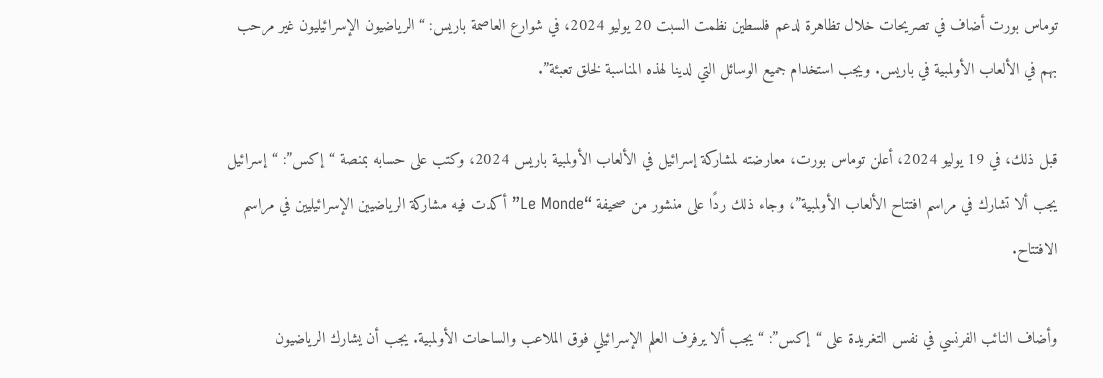توماس بورت أضاف في تصريحات خلال تظاهرة لدعم فلسطين نظمت السبت 20 يوليو 2024، في شوارع العاصمة باريس: “الرياضيون الإسرائيليون غير مرحب بهم في الألعاب الأولمبية في باريس. ويجب استخدام جميع الوسائل التي لدينا لهذه المناسبة لخلق تعبئة”.

قبل ذلك، في 19 يوليو 2024، أعلن توماس بورت، معارضته لمشاركة إسرائيل في الألعاب الأولمبية باريس 2024، وكتب على حسابه بمنصة “إكس”: “إسرائيل يجب ألا تشارك في مراسم افتتاح الألعاب الأولمبية”، وجاء ذلك ردًا على منشور من صحيفة “Le Monde” أكدت فيه مشاركة الرياضيين الإسرائيليين في مراسم الافتتاح.

وأضاف النائب الفرنسي في نفس التغريدة على “إكس”: “يجب ألا يرفرف العلم الإسرائيلي فوق الملاعب والساحات الأولمبية. يجب أن يشارك الرياضيون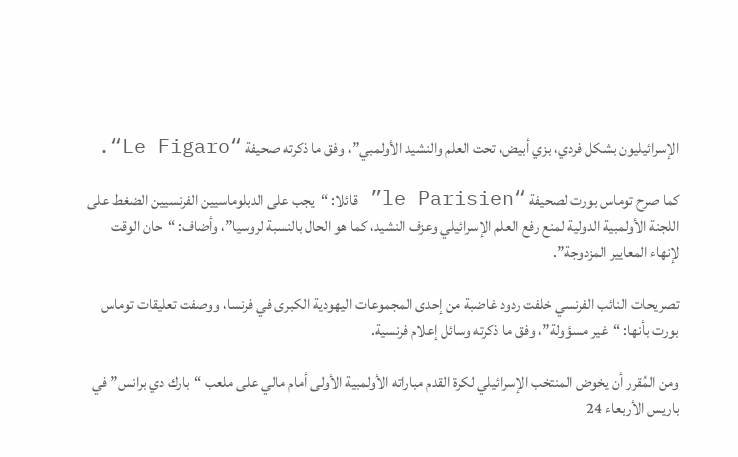الإسرائيليون بشكل فردي، بزي أبيض، تحت العلم والنشيد الأولمبي”، وفق ما ذكرته صحيفة “Le Figaro“.

كما صرح توماس بورت لصحيفة “le Parisien” قائلا: “يجب على الدبلوماسيين الفرنسيين الضغط على اللجنة الأولمبية الدولية لمنع رفع العلم الإسرائيلي وعزف النشيد، كما هو الحال بالنسبة لروسيا”، وأضاف: “حان الوقت لإنهاء المعايير المزدوجة”.

تصريحات النائب الفرنسي خلفت ردود غاضبة من إحدى المجموعات اليهودية الكبرى في فرنسا، ووصفت تعليقات توماس بورت بأنها: “غير مسؤولة”، وفق ما ذكرته وسائل إعلام فرنسية.

ومن المُقرر أن يخوض المنتخب الإسرائيلي لكرة القدم مباراته الأولمبية الأولى أمام مالي على ملعب “بارك دي برانس” في باريس الأربعاء 24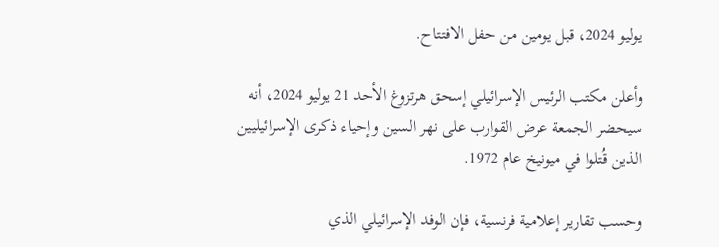يوليو 2024، قبل يومين من حفل الافتتاح.

وأعلن مكتب الرئيس الإسرائيلي إسحق هرتزوغ الأحد 21 يوليو 2024، أنه سيحضر الجمعة عرض القوارب على نهر السين وإحياء ذكرى الإسرائيليين الذين قُتلوا في ميونيخ عام 1972.

وحسب تقارير إعلامية فرنسية، فإن الوفد الإسرائيلي الذي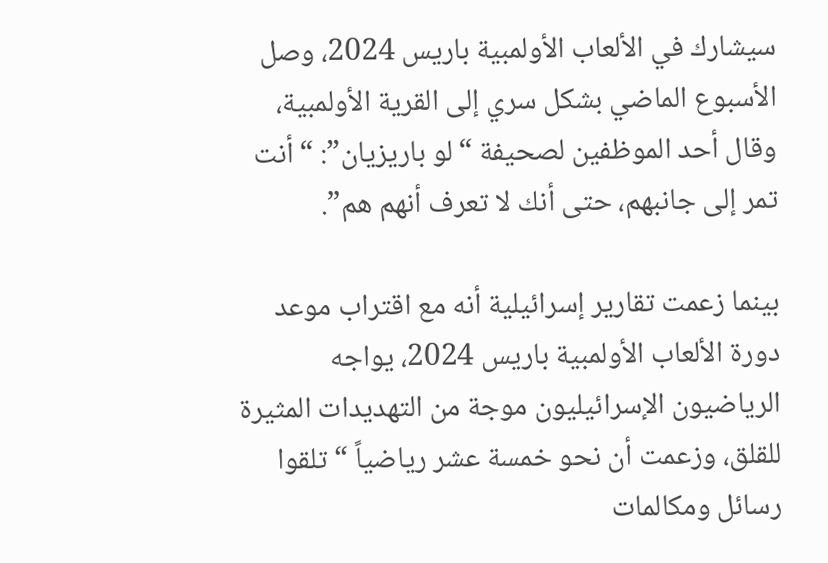سيشارك في الألعاب الأولمبية باريس 2024، وصل الأسبوع الماضي بشكل سري إلى القرية الأولمبية، وقال أحد الموظفين لصحيفة “لو باريزيان”: “أنت تمر إلى جانبهم، حتى أنك لا تعرف أنهم هم”.

بينما زعمت تقارير إسرائيلية أنه مع اقتراب موعد دورة الألعاب الأولمبية باريس 2024، يواجه الرياضيون الإسرائيليون موجة من التهديدات المثيرة للقلق، وزعمت أن نحو خمسة عشر رياضياً “تلقوا رسائل ومكالمات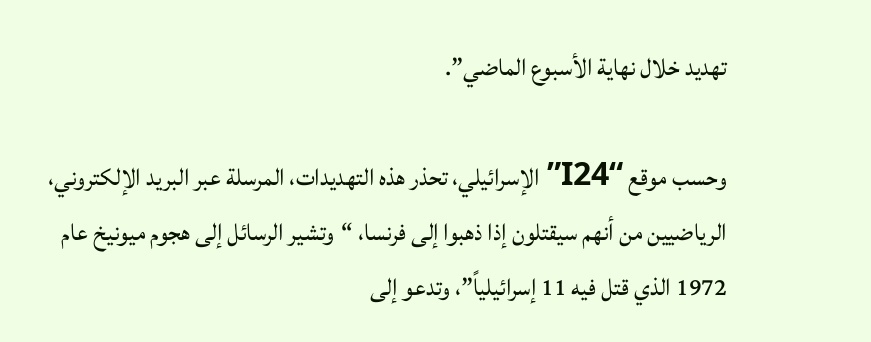تهديد خلال نهاية الأسبوع الماضي”.

وحسب موقع “I24” الإسرائيلي، تحذر هذه التهديدات، المرسلة عبر البريد الإلكتروني، الرياضيين من أنهم سيقتلون إذا ذهبوا إلى فرنسا، “وتشير الرسائل إلى هجوم ميونيخ عام 1972 الذي قتل فيه 11 إسرائيلياً”، وتدعو إلى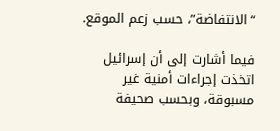“الانتفاضة”، حسب زعم الموقع.

فيما أشارت إلى أن إسرائيل اتخذت إجراءات أمنية غير مسبوقة، وبحسب صحيفة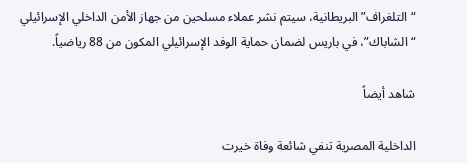“التلغراف” البريطانية، سيتم نشر عملاء مسلحين من جهاز الأمن الداخلي الإسرائيلي “الشاباك”، في باريس لضمان حماية الوفد الإسرائيلي المكون من 88 رياضياً.

شاهد أيضاً

الداخلية المصرية تنفي شائعة وفاة خيرت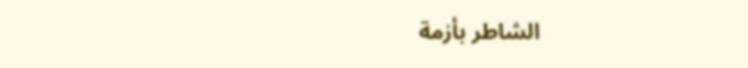الشاطر بأزمة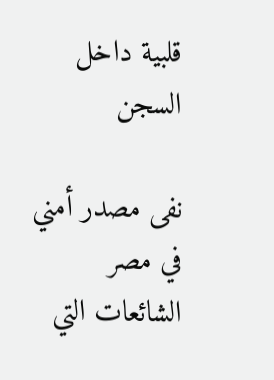قلبية داخل السجن

نفى مصدر أمني في مصر الشائعات التي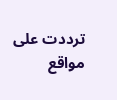ترددت على مواقع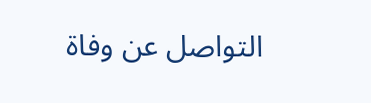التواصل عن وفاة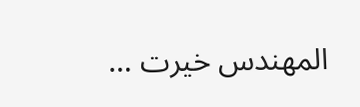المهندس خيرت …